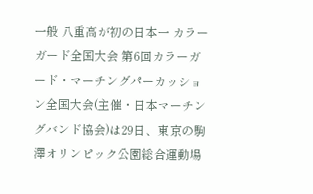一般 八重高が初の日本一 カラーガード全国大会 第6回カラーガード・マーチングパーカッション全国大会(主催・日本マーチングバンド協会)は29日、東京の駒澤オリンピック公園総合運動場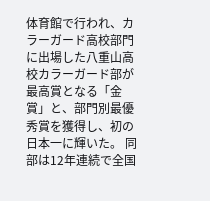体育館で行われ、カラーガード高校部門に出場した八重山高校カラーガード部が最高賞となる「金賞」と、部門別最優秀賞を獲得し、初の日本一に輝いた。 同部は12年連続で全国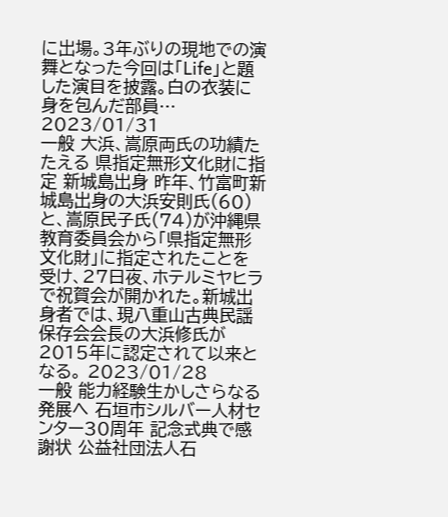に出場。3年ぶりの現地での演舞となった今回は「Life」と題した演目を披露。白の衣装に身を包んだ部員… 2023/01/31
一般 大浜、嵩原両氏の功績たたえる 県指定無形文化財に指定 新城島出身 昨年、竹富町新城島出身の大浜安則氏(60)と、嵩原民子氏(74)が沖縄県教育委員会から「県指定無形文化財」に指定されたことを受け、27日夜、ホテルミヤヒラで祝賀会が開かれた。新城出身者では、現八重山古典民謡保存会会長の大浜修氏が2015年に認定されて以来となる。 2023/01/28
一般 能力経験生かしさらなる発展へ 石垣市シルバー人材センター30周年 記念式典で感謝状 公益社団法人石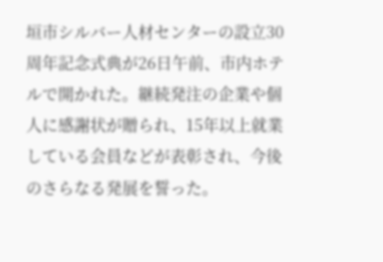垣市シルバー人材センターの設立30周年記念式典が26日午前、市内ホテルで開かれた。継続発注の企業や個人に感謝状が贈られ、15年以上就業している会員などが表彰され、今後のさらなる発展を誓った。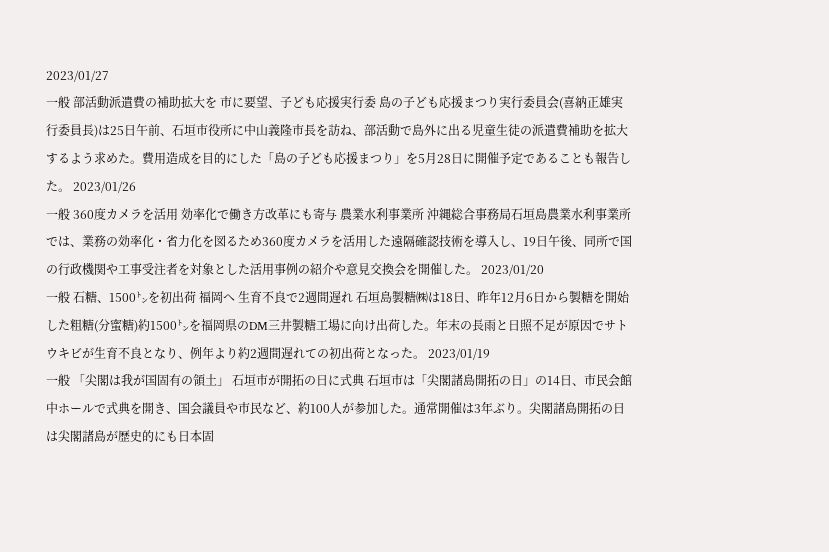2023/01/27
一般 部活動派遣費の補助拡大を 市に要望、子ども応援実行委 島の子ども応援まつり実行委員会(喜納正雄実行委員長)は25日午前、石垣市役所に中山義隆市長を訪ね、部活動で島外に出る児童生徒の派遣費補助を拡大するよう求めた。費用造成を目的にした「島の子ども応援まつり」を5月28日に開催予定であることも報告した。 2023/01/26
一般 360度カメラを活用 効率化で働き方改革にも寄与 農業水利事業所 沖縄総合事務局石垣島農業水利事業所では、業務の効率化・省力化を図るため360度カメラを活用した遠隔確認技術を導入し、19日午後、同所で国の行政機関や工事受注者を対象とした活用事例の紹介や意見交換会を開催した。 2023/01/20
一般 石糖、1500㌧を初出荷 福岡へ 生育不良で2週間遅れ 石垣島製糖㈱は18日、昨年12月6日から製糖を開始した粗糖(分蜜糖)約1500㌧を福岡県のDM三井製糖工場に向け出荷した。年末の長雨と日照不足が原因でサトウキビが生育不良となり、例年より約2週間遅れての初出荷となった。 2023/01/19
一般 「尖閣は我が国固有の領土」 石垣市が開拓の日に式典 石垣市は「尖閣諸島開拓の日」の14日、市民会館中ホールで式典を開き、国会議員や市民など、約100人が参加した。通常開催は3年ぶり。尖閣諸島開拓の日は尖閣諸島が歴史的にも日本固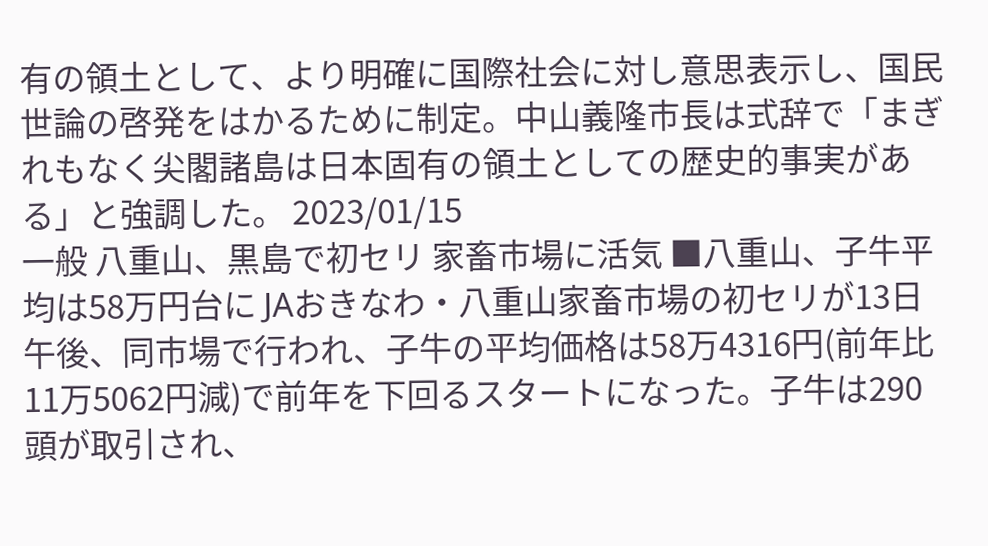有の領土として、より明確に国際社会に対し意思表示し、国民世論の啓発をはかるために制定。中山義隆市長は式辞で「まぎれもなく尖閣諸島は日本固有の領土としての歴史的事実がある」と強調した。 2023/01/15
一般 八重山、黒島で初セリ 家畜市場に活気 ■八重山、子牛平均は58万円台に JAおきなわ・八重山家畜市場の初セリが13日午後、同市場で行われ、子牛の平均価格は58万4316円(前年比11万5062円減)で前年を下回るスタートになった。子牛は290頭が取引され、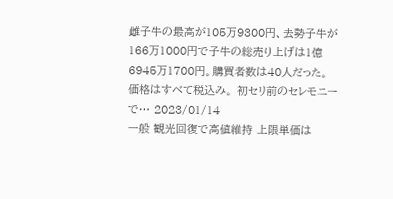雌子牛の最高が105万9300円、去勢子牛が166万1000円で子牛の総売り上げは1億6945万1700円。購買者数は40人だった。価格はすべて税込み。 初セリ前のセレモニーで… 2023/01/14
一般 観光回復で高値維持 上限単価は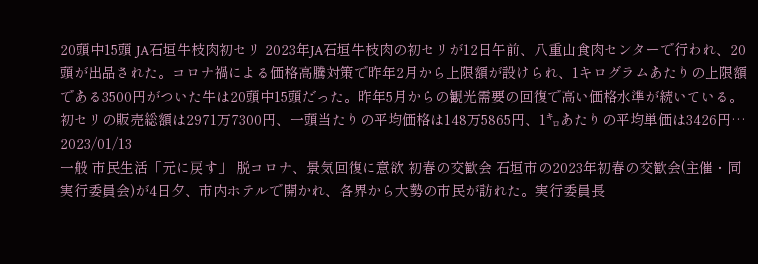20頭中15頭 JA石垣牛枝肉初セリ 2023年JA石垣牛枝肉の初セリが12日午前、八重山食肉センターで行われ、20頭が出品された。コロナ禍による価格高騰対策で昨年2月から上限額が設けられ、1キログラムあたりの上限額である3500円がついた牛は20頭中15頭だった。昨年5月からの観光需要の回復で高い価格水準が続いている。初セリの販売総額は2971万7300円、一頭当たりの平均価格は148万5865円、1㌔あたりの平均単価は3426円… 2023/01/13
一般 市民生活「元に戻す」 脱コロナ、景気回復に意欲 初春の交歓会 石垣市の2023年初春の交歓会(主催・同実行委員会)が4日夕、市内ホテルで開かれ、各界から大勢の市民が訪れた。実行委員長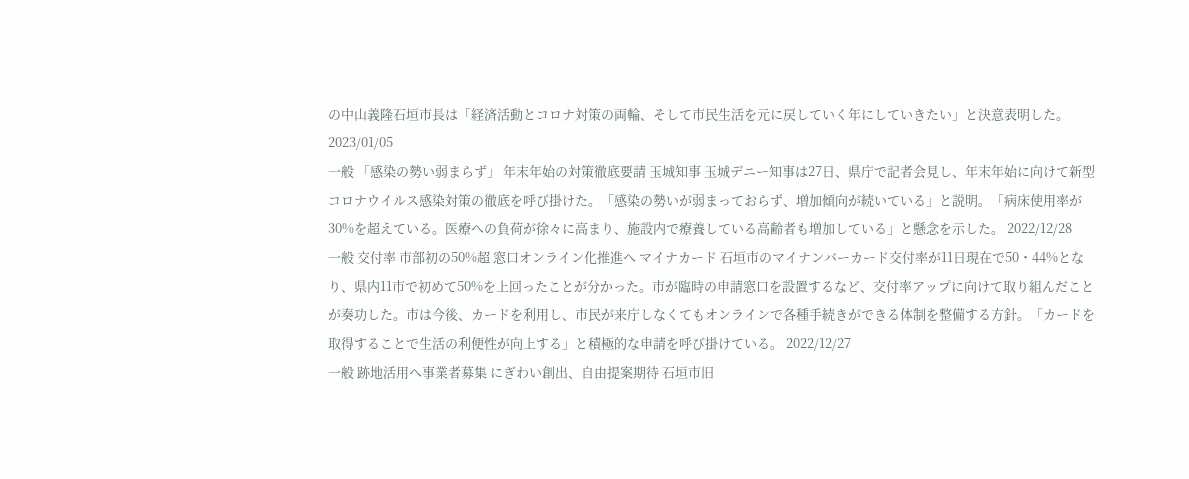の中山義隆石垣市長は「経済活動とコロナ対策の両輪、そして市民生活を元に戻していく年にしていきたい」と決意表明した。 2023/01/05
一般 「感染の勢い弱まらず」 年末年始の対策徹底要請 玉城知事 玉城デニー知事は27日、県庁で記者会見し、年末年始に向けて新型コロナウイルス感染対策の徹底を呼び掛けた。「感染の勢いが弱まっておらず、増加傾向が続いている」と説明。「病床使用率が30%を超えている。医療への負荷が徐々に高まり、施設内で療養している高齢者も増加している」と懸念を示した。 2022/12/28
一般 交付率 市部初の50%超 窓口オンライン化推進へ マイナカード 石垣市のマイナンバーカード交付率が11日現在で50・44%となり、県内11市で初めて50%を上回ったことが分かった。市が臨時の申請窓口を設置するなど、交付率アップに向けて取り組んだことが奏功した。市は今後、カードを利用し、市民が来庁しなくてもオンラインで各種手続きができる体制を整備する方針。「カードを取得することで生活の利便性が向上する」と積極的な申請を呼び掛けている。 2022/12/27
一般 跡地活用へ事業者募集 にぎわい創出、自由提案期待 石垣市旧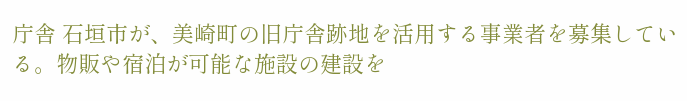庁舎 石垣市が、美崎町の旧庁舎跡地を活用する事業者を募集している。物販や宿泊が可能な施設の建設を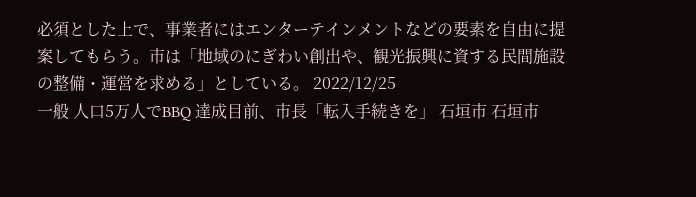必須とした上で、事業者にはエンターテインメントなどの要素を自由に提案してもらう。市は「地域のにぎわい創出や、観光振興に資する民間施設の整備・運営を求める」としている。 2022/12/25
一般 人口5万人でBBQ 達成目前、市長「転入手続きを」 石垣市 石垣市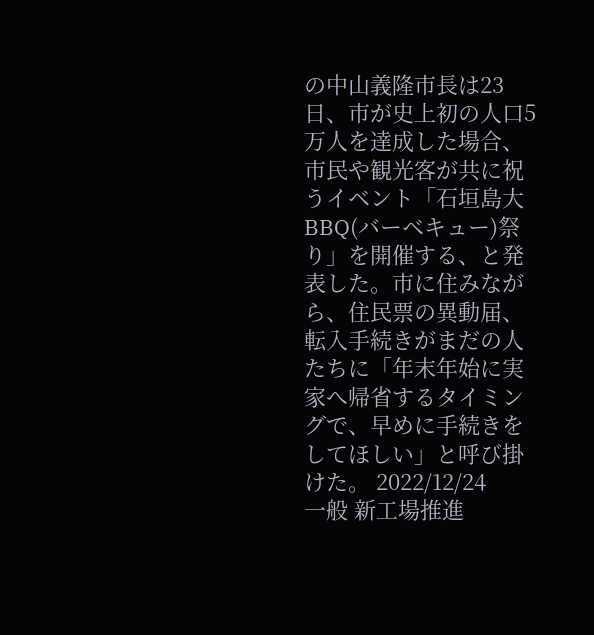の中山義隆市長は23日、市が史上初の人口5万人を達成した場合、市民や観光客が共に祝うイベント「石垣島大BBQ(バーベキュー)祭り」を開催する、と発表した。市に住みながら、住民票の異動届、転入手続きがまだの人たちに「年末年始に実家へ帰省するタイミングで、早めに手続きをしてほしい」と呼び掛けた。 2022/12/24
一般 新工場推進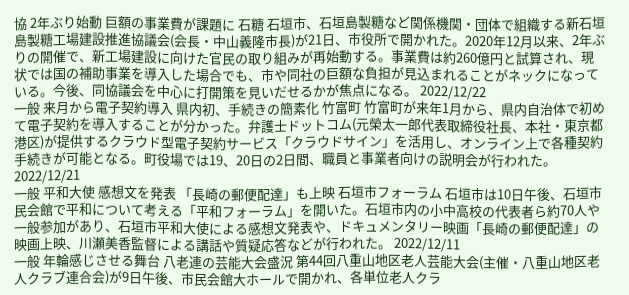協 2年ぶり始動 巨額の事業費が課題に 石糖 石垣市、石垣島製糖など関係機関・団体で組織する新石垣島製糖工場建設推進協議会(会長・中山義隆市長)が21日、市役所で開かれた。2020年12月以来、2年ぶりの開催で、新工場建設に向けた官民の取り組みが再始動する。事業費は約260億円と試算され、現状では国の補助事業を導入した場合でも、市や同社の巨額な負担が見込まれることがネックになっている。今後、同協議会を中心に打開策を見いだせるかが焦点になる。 2022/12/22
一般 来月から電子契約導入 県内初、手続きの簡素化 竹富町 竹富町が来年1月から、県内自治体で初めて電子契約を導入することが分かった。弁護士ドットコム(元榮太一郎代表取締役社長、本社・東京都港区)が提供するクラウド型電子契約サービス「クラウドサイン」を活用し、オンライン上で各種契約手続きが可能となる。町役場では19、20日の2日間、職員と事業者向けの説明会が行われた。 2022/12/21
一般 平和大使 感想文を発表 「長崎の郵便配達」も上映 石垣市フォーラム 石垣市は10日午後、石垣市民会館で平和について考える「平和フォーラム」を開いた。石垣市内の小中高校の代表者ら約70人や一般参加があり、石垣市平和大使による感想文発表や、ドキュメンタリー映画「長崎の郵便配達」の映画上映、川瀬美香監督による講話や質疑応答などが行われた。 2022/12/11
一般 年輪感じさせる舞台 八老連の芸能大会盛況 第44回八重山地区老人芸能大会(主催・八重山地区老人クラブ連合会)が9日午後、市民会館大ホールで開かれ、各単位老人クラ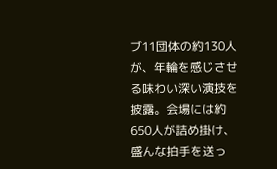ブ11団体の約130人が、年輪を感じさせる味わい深い演技を披露。会場には約650人が詰め掛け、盛んな拍手を送っ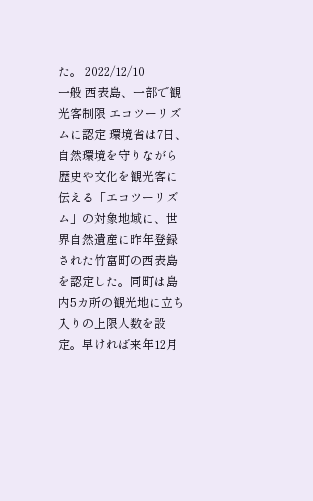た。 2022/12/10
一般 西表島、一部で観光客制限 エコツーリズムに認定 環境省は7日、自然環境を守りながら歴史や文化を観光客に伝える「エコツーリズム」の対象地域に、世界自然遺産に昨年登録された竹富町の西表島を認定した。同町は島内5カ所の観光地に立ち入りの上限人数を設定。早ければ来年12月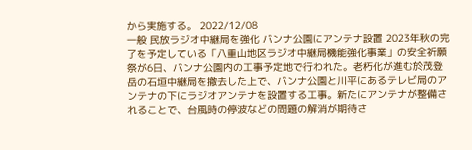から実施する。 2022/12/08
一般 民放ラジオ中継局を強化 バンナ公園にアンテナ設置 2023年秋の完了を予定している「八重山地区ラジオ中継局機能強化事業」の安全祈願祭が6日、バンナ公園内の工事予定地で行われた。老朽化が進む於茂登岳の石垣中継局を撤去した上で、バンナ公園と川平にあるテレビ局のアンテナの下にラジオアンテナを設置する工事。新たにアンテナが整備されることで、台風時の停波などの問題の解消が期待さ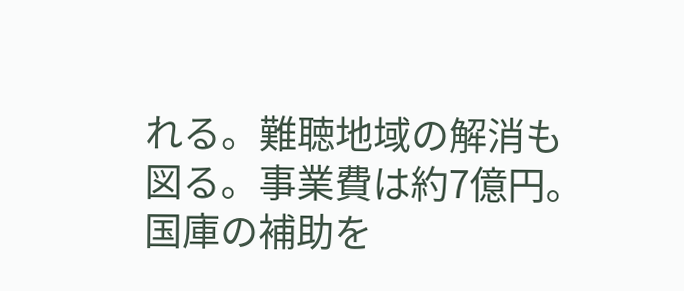れる。難聴地域の解消も図る。事業費は約7億円。国庫の補助を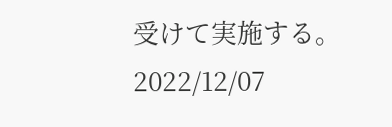受けて実施する。 2022/12/07